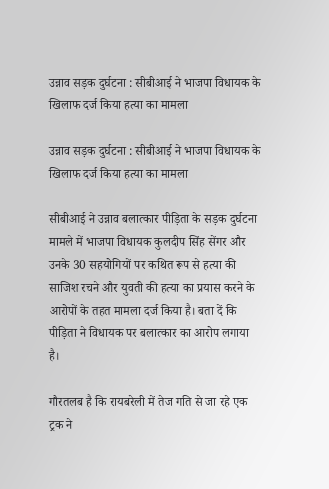उन्नाव सड़क दुर्घटना : सीबीआई ने भाजपा विधायक के खिलाफ दर्ज किया हत्या का मामला

उन्नाव सड़क दुर्घटना : सीबीआई ने भाजपा विधायक के खिलाफ दर्ज किया हत्या का मामला

सीबीआई ने उन्नाव बलात्कार पीड़िता के सड़क दुर्घटना मामले में भाजपा विधायक कुलदीप सिंह सेंगर और उनके 30 सहयोगियों पर कथित रूप से हत्या की साजिश रचने और युवती की हत्या का प्रयास करने के आरोपों के तहत मामला दर्ज किया है। बता दें कि पीड़िता ने विधायक पर बलात्कार का आरोप लगाया है।

गौरतलब है कि रायबरेली में तेज गति से जा रहे एक ट्रक ने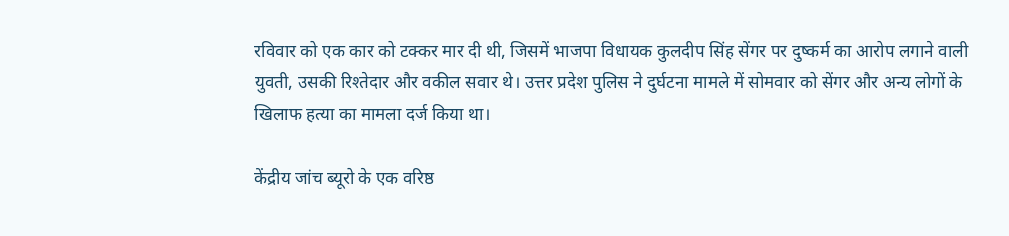रविवार को एक कार को टक्कर मार दी थी, जिसमें भाजपा विधायक कुलदीप सिंह सेंगर पर दुष्कर्म का आरोप लगाने वाली युवती, उसकी रिश्तेदार और वकील सवार थे। उत्तर प्रदेश पुलिस ने दुर्घटना मामले में सोमवार को सेंगर और अन्य लोगों के खिलाफ हत्या का मामला दर्ज किया था।

केंद्रीय जांच ब्यूरो के एक वरिष्ठ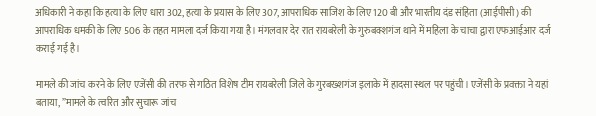अधिकारी ने कहा कि हत्या के लिए धारा 302, हत्या के प्रयास के लिए 307, आपराधिक साजिश के लिए 120 बी और भारतीय दंड संहिता (आईपीसी) की आपराधिक धमकी के लिए 506 के तहत मामला दर्ज किया गया है। मंगलवार देर रात रायबरेली के गुरुबक्शगंज थाने में महिला के चाचा द्वारा एफआईआर दर्ज कराई गई है।

मामले की जांच करने के लिए एजेंसी की तरफ से गठित विशेष टीम रायबरेली जिले के गुरबख्शगंज इलाके में हादसा स्थल पर पहुंची। एजेंसी के प्रवक्ता ने यहां बताया, ”मामले के त्वरित और सुचारू जांच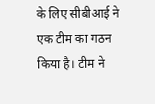के लिए सीबीआई ने एक टीम का गठन किया है। टीम ने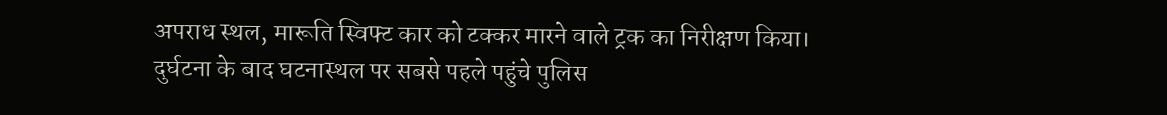अपराध स्थल, मारूति स्विफ्ट कार को टक्कर मारने वाले ट्रक का निरीक्षण किया। दुर्घटना के बाद घटनास्थल पर सबसे पहले पहुंचे पुलिस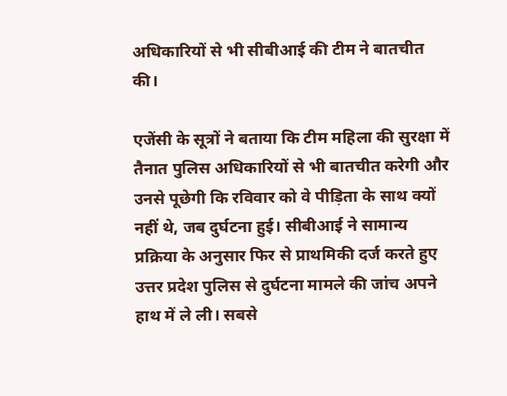अधिकारियों से भी सीबीआई की टीम ने बातचीत की।

एजेंसी के सूत्रों ने बताया कि टीम महिला की सुरक्षा में तैनात पुलिस अधिकारियों से भी बातचीत करेगी और उनसे पूछेगी कि रविवार को वे पीड़िता के साथ क्यों नहीं थे, जब दुर्घटना हुई। सीबीआई ने सामान्य प्रक्रिया के अनुसार फिर से प्राथमिकी दर्ज करते हुए उत्तर प्रदेश पुलिस से दुर्घटना मामले की जांच अपने हाथ में ले ली। सबसे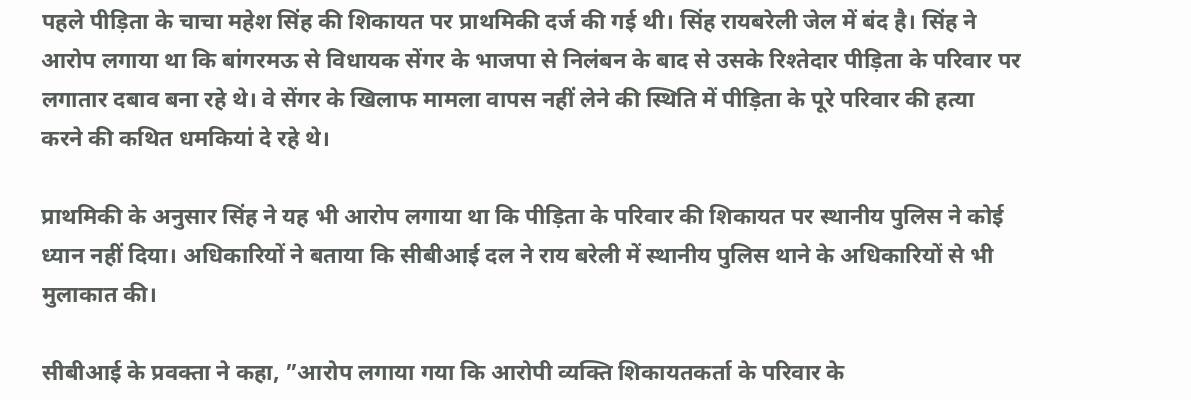पहले पीड़िता के चाचा महेश सिंह की शिकायत पर प्राथमिकी दर्ज की गई थी। सिंह रायबरेली जेल में बंद है। सिंह ने आरोप लगाया था कि बांगरमऊ से विधायक सेंगर के भाजपा से निलंबन के बाद से उसके रिश्तेदार पीड़िता के परिवार पर लगातार दबाव बना रहे थे। वे सेंगर के खिलाफ मामला वापस नहीं लेने की स्थिति में पीड़िता के पूरे परिवार की हत्या करने की कथित धमकियां दे रहे थे।

प्राथमिकी के अनुसार सिंह ने यह भी आरोप लगाया था कि पीड़िता के परिवार की शिकायत पर स्थानीय पुलिस ने कोई ध्यान नहीं दिया। अधिकारियों ने बताया कि सीबीआई दल ने राय बरेली में स्थानीय पुलिस थाने के अधिकारियों से भी मुलाकात की।

सीबीआई के प्रवक्ता ने कहा, ”आरोप लगाया गया कि आरोपी व्यक्ति शिकायतकर्ता के परिवार के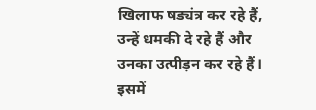खिलाफ षड्यंत्र कर रहे हैं, उन्हें धमकी दे रहे हैं और उनका उत्पीड़न कर रहे हैं। इसमें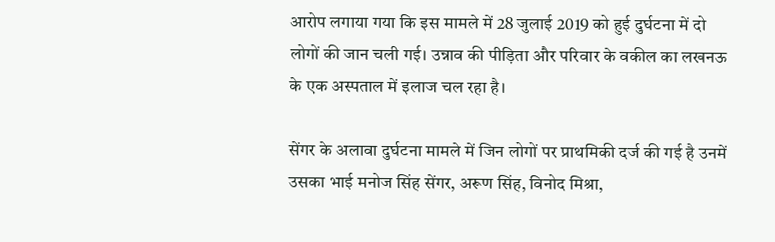आरोप लगाया गया कि इस मामले में 28 जुलाई 2019 को हुई दुर्घटना में दो लोगों की जान चली गई। उन्नाव की पीड़िता और परिवार के वकील का लखनऊ के एक अस्पताल में इलाज चल रहा है।

सेंगर के अलावा दुर्घटना मामले में जिन लोगों पर प्राथमिकी दर्ज की गई है उनमें उसका भाई मनोज सिंह सेंगर, अरूण सिंह, विनोद मिश्रा,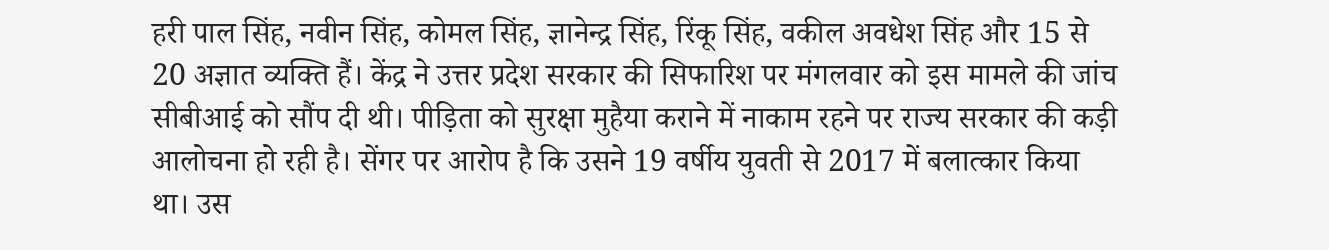हरी पाल सिंह, नवीन सिंह, कोमल सिंह, ज्ञानेन्द्र सिंह, रिंकू सिंह, वकील अवधेश सिंह और 15 से 20 अज्ञात व्यक्ति हैं। केंद्र ने उत्तर प्रदेश सरकार की सिफारिश पर मंगलवार को इस मामले की जांच सीबीआई को सौंप दी थी। पीड़िता को सुरक्षा मुहैया कराने में नाकाम रहने पर राज्य सरकार की कड़ी आलोचना हो रही है। सेंगर पर आरोप है कि उसने 19 वर्षीय युवती से 2017 में बलात्कार किया था। उस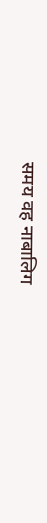समय वह नाबालिग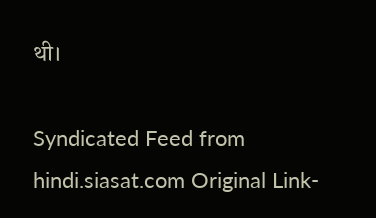थी।

Syndicated Feed from hindi.siasat.com Original Link-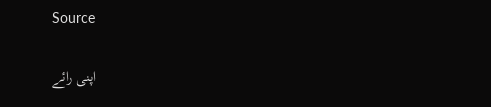Source

اپنی رائے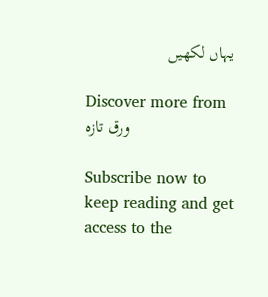یہاں لکھیں

Discover more from ورق تازہ

Subscribe now to keep reading and get access to the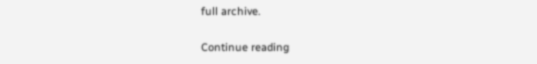full archive.

Continue reading